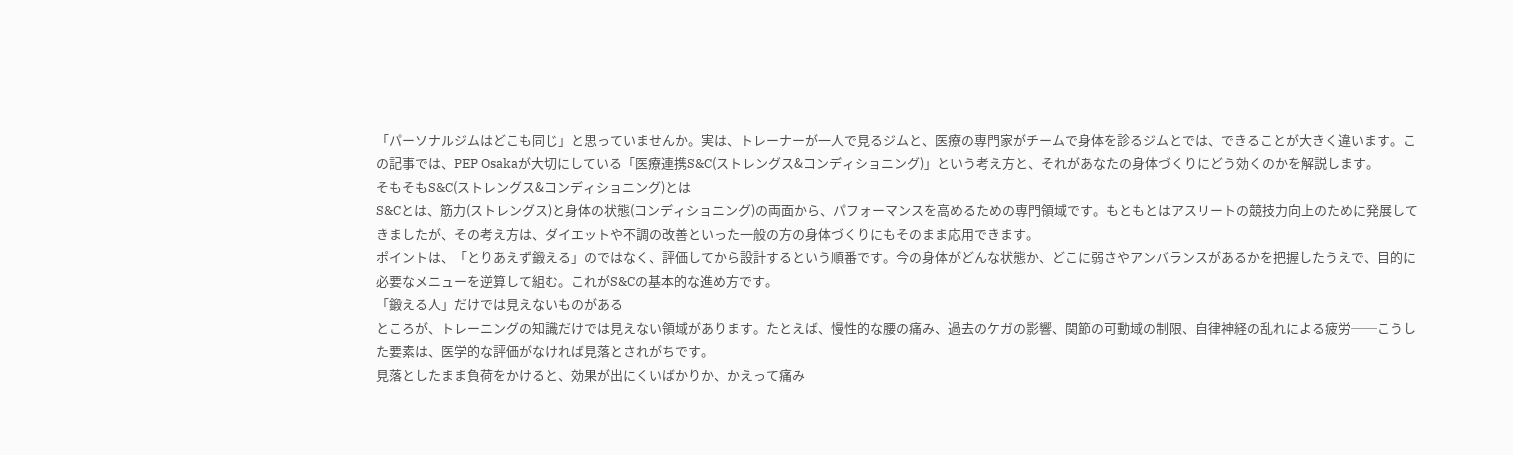「パーソナルジムはどこも同じ」と思っていませんか。実は、トレーナーが一人で見るジムと、医療の専門家がチームで身体を診るジムとでは、できることが大きく違います。この記事では、PEP Osakaが大切にしている「医療連携S&C(ストレングス&コンディショニング)」という考え方と、それがあなたの身体づくりにどう効くのかを解説します。
そもそもS&C(ストレングス&コンディショニング)とは
S&Cとは、筋力(ストレングス)と身体の状態(コンディショニング)の両面から、パフォーマンスを高めるための専門領域です。もともとはアスリートの競技力向上のために発展してきましたが、その考え方は、ダイエットや不調の改善といった一般の方の身体づくりにもそのまま応用できます。
ポイントは、「とりあえず鍛える」のではなく、評価してから設計するという順番です。今の身体がどんな状態か、どこに弱さやアンバランスがあるかを把握したうえで、目的に必要なメニューを逆算して組む。これがS&Cの基本的な進め方です。
「鍛える人」だけでは見えないものがある
ところが、トレーニングの知識だけでは見えない領域があります。たとえば、慢性的な腰の痛み、過去のケガの影響、関節の可動域の制限、自律神経の乱れによる疲労──こうした要素は、医学的な評価がなければ見落とされがちです。
見落としたまま負荷をかけると、効果が出にくいばかりか、かえって痛み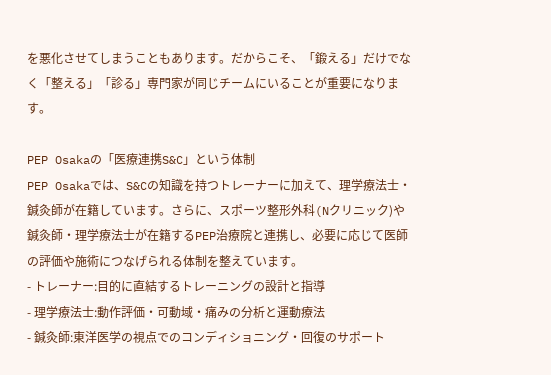を悪化させてしまうこともあります。だからこそ、「鍛える」だけでなく「整える」「診る」専門家が同じチームにいることが重要になります。

PEP Osakaの「医療連携S&C」という体制
PEP Osakaでは、S&Cの知識を持つトレーナーに加えて、理学療法士・鍼灸師が在籍しています。さらに、スポーツ整形外科(Nクリニック)や鍼灸師・理学療法士が在籍するPEP治療院と連携し、必要に応じて医師の評価や施術につなげられる体制を整えています。
- トレーナー:目的に直結するトレーニングの設計と指導
- 理学療法士:動作評価・可動域・痛みの分析と運動療法
- 鍼灸師:東洋医学の視点でのコンディショニング・回復のサポート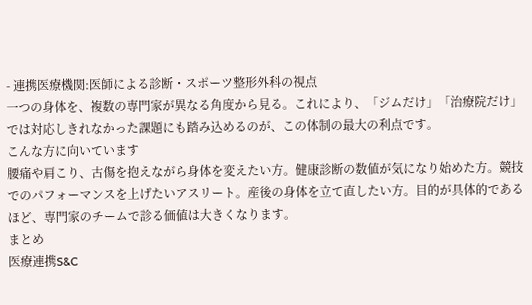- 連携医療機関:医師による診断・スポーツ整形外科の視点
一つの身体を、複数の専門家が異なる角度から見る。これにより、「ジムだけ」「治療院だけ」では対応しきれなかった課題にも踏み込めるのが、この体制の最大の利点です。
こんな方に向いています
腰痛や肩こり、古傷を抱えながら身体を変えたい方。健康診断の数値が気になり始めた方。競技でのパフォーマンスを上げたいアスリート。産後の身体を立て直したい方。目的が具体的であるほど、専門家のチームで診る価値は大きくなります。
まとめ
医療連携S&C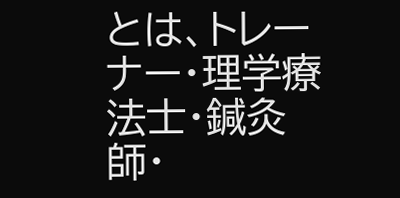とは、トレーナー・理学療法士・鍼灸師・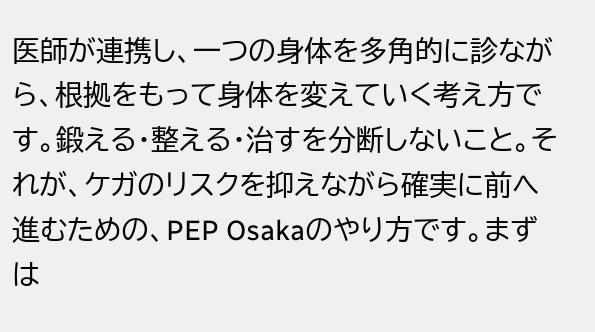医師が連携し、一つの身体を多角的に診ながら、根拠をもって身体を変えていく考え方です。鍛える・整える・治すを分断しないこと。それが、ケガのリスクを抑えながら確実に前へ進むための、PEP Osakaのやり方です。まずは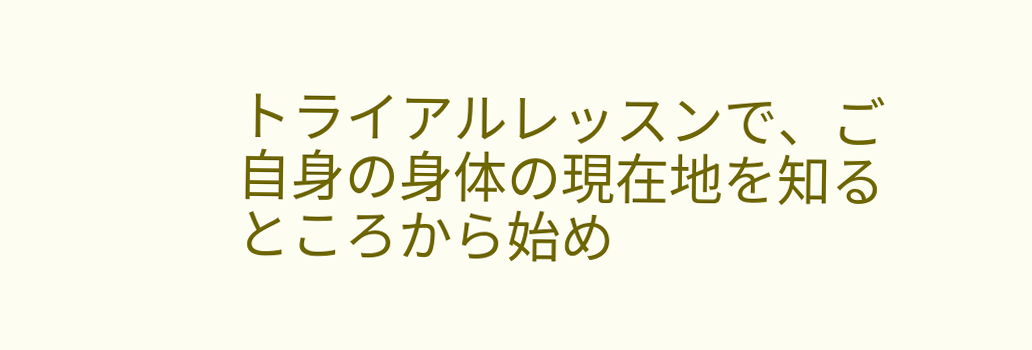トライアルレッスンで、ご自身の身体の現在地を知るところから始め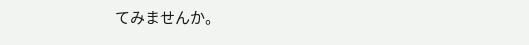てみませんか。